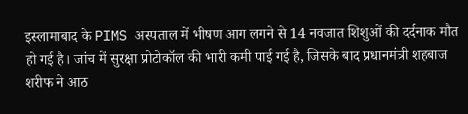इस्लामाबाद के PIMS अस्पताल में भीषण आग लगने से 14 नवजात शिशुओं की दर्दनाक मौत हो गई है। जांच में सुरक्षा प्रोटोकॉल की भारी कमी पाई गई है, जिसके बाद प्रधानमंत्री शहबाज शरीफ ने आठ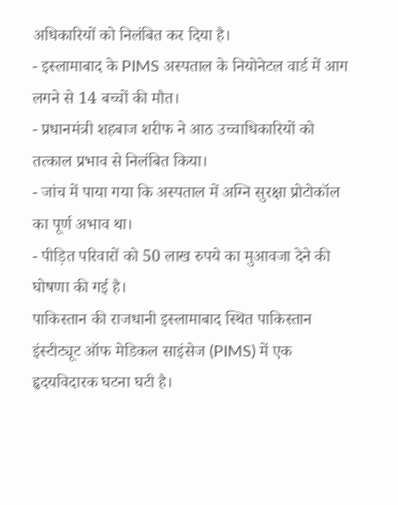अधिकारियों को निलंबित कर दिया है।
- इस्लामाबाद के PIMS अस्पताल के नियोनेटल वार्ड में आग लगने से 14 बच्चों की मौत।
- प्रधानमंत्री शहबाज शरीफ ने आठ उच्चाधिकारियों को तत्काल प्रभाव से निलंबित किया।
- जांच में पाया गया कि अस्पताल में अग्नि सुरक्षा प्रोटोकॉल का पूर्ण अभाव था।
- पीड़ित परिवारों को 50 लाख रुपये का मुआवजा देने की घोषणा की गई है।
पाकिस्तान की राजधानी इस्लामाबाद स्थित पाकिस्तान इंस्टीट्यूट ऑफ मेडिकल साइंसेज (PIMS) में एक हृदयविदारक घटना घटी है।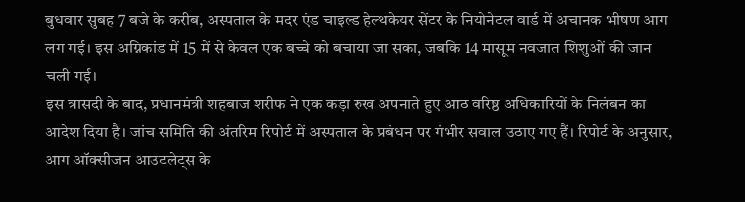बुधवार सुबह 7 बजे के करीब, अस्पताल के मदर एंड चाइल्ड हेल्थकेयर सेंटर के नियोनेटल वार्ड में अचानक भीषण आग लग गई। इस अग्निकांड में 15 में से केवल एक बच्चे को बचाया जा सका, जबकि 14 मासूम नवजात शिशुओं की जान चली गई।
इस त्रासदी के बाद, प्रधानमंत्री शहबाज शरीफ ने एक कड़ा रुख अपनाते हुए आठ वरिष्ठ अधिकारियों के निलंबन का आदेश दिया है। जांच समिति की अंतरिम रिपोर्ट में अस्पताल के प्रबंधन पर गंभीर सवाल उठाए गए हैं। रिपोर्ट के अनुसार, आग ऑक्सीजन आउटलेट्स के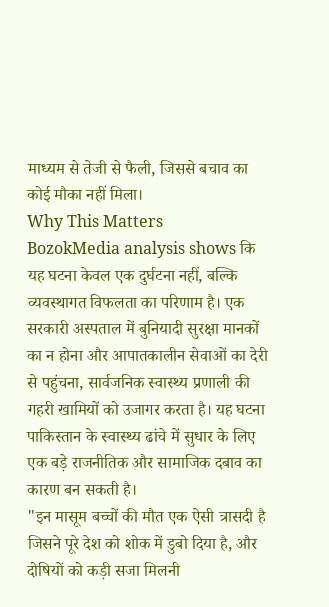माध्यम से तेजी से फैली, जिससे बचाव का कोई मौका नहीं मिला।
Why This Matters
BozokMedia analysis shows कि यह घटना केवल एक दुर्घटना नहीं, बल्कि व्यवस्थागत विफलता का परिणाम है। एक सरकारी अस्पताल में बुनियादी सुरक्षा मानकों का न होना और आपातकालीन सेवाओं का देरी से पहुंचना, सार्वजनिक स्वास्थ्य प्रणाली की गहरी खामियों को उजागर करता है। यह घटना पाकिस्तान के स्वास्थ्य ढांचे में सुधार के लिए एक बड़े राजनीतिक और सामाजिक दबाव का कारण बन सकती है।
"इन मासूम बच्चों की मौत एक ऐसी त्रासदी है जिसने पूरे देश को शोक में डुबो दिया है, और दोषियों को कड़ी सजा मिलनी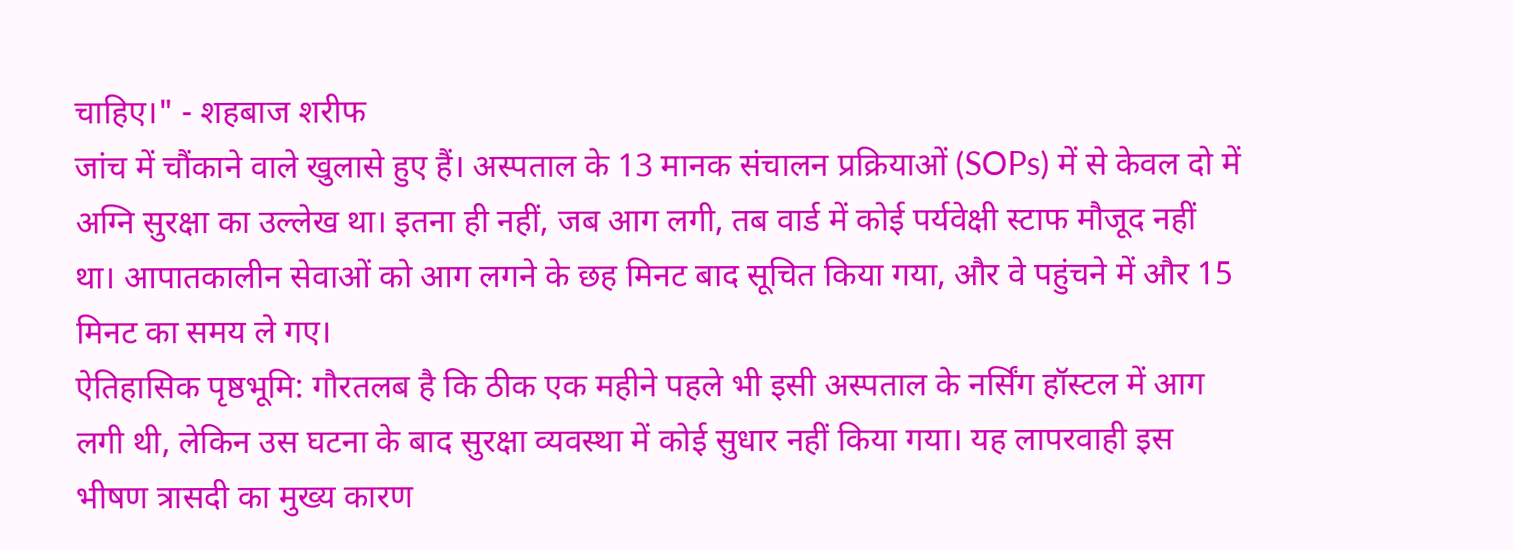चाहिए।" - शहबाज शरीफ
जांच में चौंकाने वाले खुलासे हुए हैं। अस्पताल के 13 मानक संचालन प्रक्रियाओं (SOPs) में से केवल दो में अग्नि सुरक्षा का उल्लेख था। इतना ही नहीं, जब आग लगी, तब वार्ड में कोई पर्यवेक्षी स्टाफ मौजूद नहीं था। आपातकालीन सेवाओं को आग लगने के छह मिनट बाद सूचित किया गया, और वे पहुंचने में और 15 मिनट का समय ले गए।
ऐतिहासिक पृष्ठभूमि: गौरतलब है कि ठीक एक महीने पहले भी इसी अस्पताल के नर्सिंग हॉस्टल में आग लगी थी, लेकिन उस घटना के बाद सुरक्षा व्यवस्था में कोई सुधार नहीं किया गया। यह लापरवाही इस भीषण त्रासदी का मुख्य कारण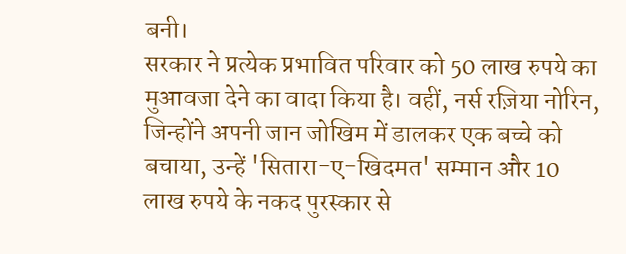बनी।
सरकार ने प्रत्येक प्रभावित परिवार को 50 लाख रुपये का मुआवजा देने का वादा किया है। वहीं, नर्स रज़िया नोरिन, जिन्होंने अपनी जान जोखिम में डालकर एक बच्चे को बचाया, उन्हें 'सितारा-ए-खिदमत' सम्मान और 10 लाख रुपये के नकद पुरस्कार से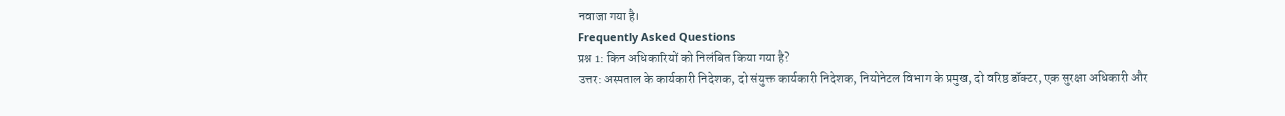नवाजा गया है।
Frequently Asked Questions
प्रश्न 1: किन अधिकारियों को निलंबित किया गया है?
उत्तर: अस्पताल के कार्यकारी निदेशक, दो संयुक्त कार्यकारी निदेशक, नियोनेटल विभाग के प्रमुख, दो वरिष्ठ डॉक्टर, एक सुरक्षा अधिकारी और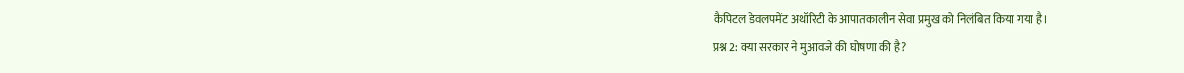कैपिटल डेवलपमेंट अथॉरिटी के आपातकालीन सेवा प्रमुख को निलंबित किया गया है।
प्रश्न 2: क्या सरकार ने मुआवजे की घोषणा की है?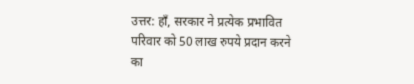उत्तर: हाँ, सरकार ने प्रत्येक प्रभावित परिवार को 50 लाख रुपये प्रदान करने का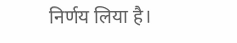निर्णय लिया है।